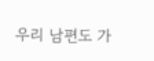우리 남편도 가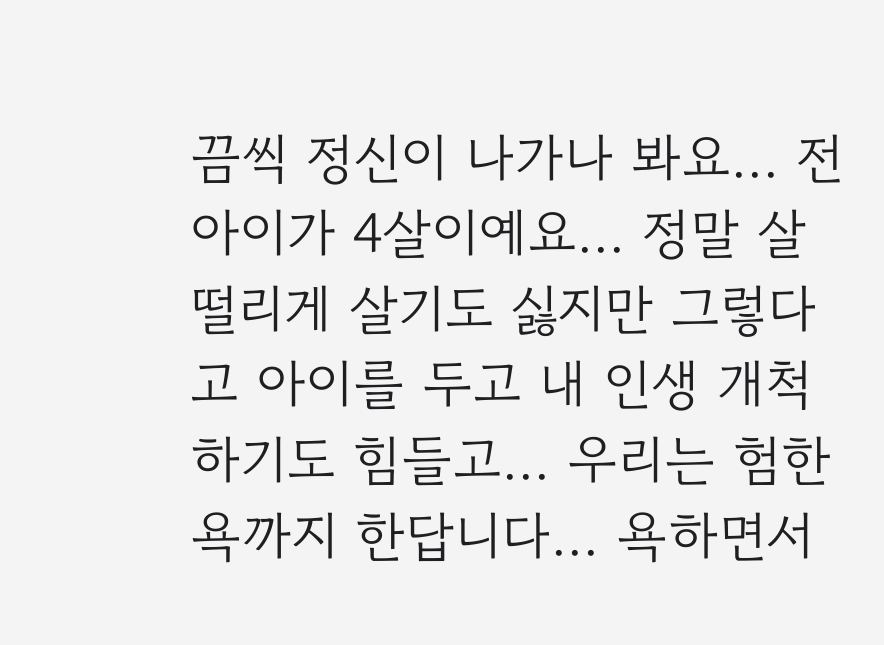끔씩 정신이 나가나 봐요... 전 아이가 4살이예요... 정말 살 떨리게 살기도 싫지만 그렇다고 아이를 두고 내 인생 개척하기도 힘들고... 우리는 험한 욕까지 한답니다... 욕하면서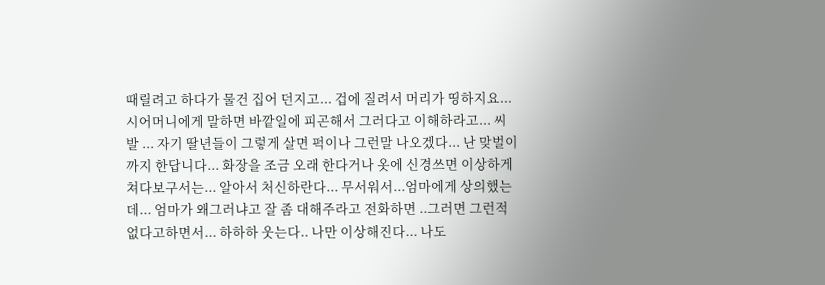때릴려고 하다가 물건 집어 던지고... 겁에 질려서 머리가 띵하지요... 시어머니에게 말하면 바깥일에 피곤해서 그러다고 이해하라고... 씨발 ... 자기 딸년들이 그렇게 살면 퍽이나 그런말 나오겠다... 난 맞벌이까지 한답니다... 화장을 조금 오래 한다거나 옷에 신경쓰면 이상하게 쳐다보구서는... 알아서 처신하란다... 무서워서...엄마에게 상의했는데... 엄마가 왜그러냐고 잘 좀 대해주라고 전화하면 ..그러면 그런적 없다고하면서... 하하하 웃는다.. 나만 이상해진다... 나도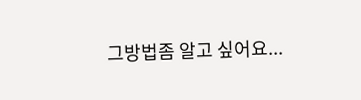그방법좀 알고 싶어요...